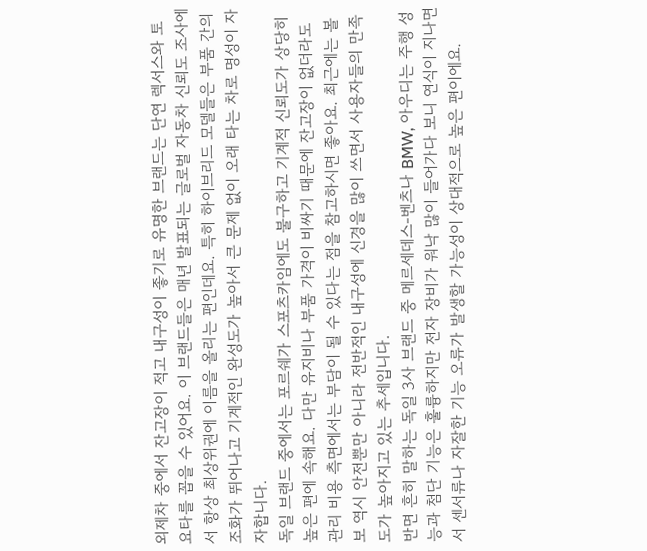외제차 중에서 잔고장이 적고 내구성이 좋기로 유명한 브랜드는 단연 렉서스와 토요타를 꼽을 수 있어요. 이 브랜드들은 매년 발표되는 글로벌 자동차 신뢰도 조사에서 항상 최상위권에 이름을 올리는 편인데요. 특히 하이브리드 모델들은 부품 간의 조화가 뛰어나고 기계적인 완성도가 높아서 큰 문제 없이 오래 타는 차로 명성이 자자합니다.
독일 브랜드 중에서는 포르쉐가 스포츠카임에도 불구하고 기계적 신뢰도가 상당히 높은 편에 속해요. 다만 유지비나 부품 가격이 비싸기 때문에 잔고장이 없더라도 관리 비용 측면에서는 부담이 될 수 있다는 점을 참고하시면 좋아요. 최근에는 볼보 역시 안전뿐만 아니라 전반적인 내구성에 신경을 많이 쓰면서 사용자들의 만족도가 높아지고 있는 추세입니다.
반면 흔히 말하는 독일 3사 브랜드 중 메르세데스-벤츠나 BMW, 아우디는 주행 성능과 첨단 기능은 훌륭하지만 전자 장비가 워낙 많이 들어가다 보니 연식이 지나면서 센서류나 자잘한 기능 오류가 발생할 가능성이 상대적으로 높은 편이에요.